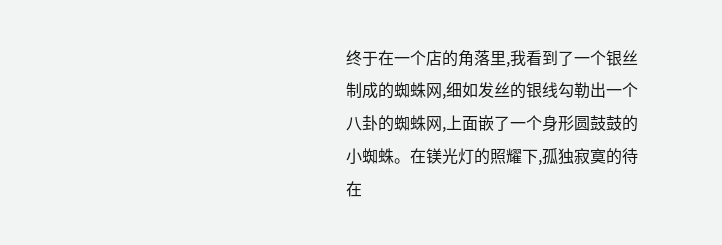终于在一个店的角落里,我看到了一个银丝制成的蜘蛛网,细如发丝的银线勾勒出一个八卦的蜘蛛网,上面嵌了一个身形圆鼓鼓的小蜘蛛。在镁光灯的照耀下,孤独寂寞的待在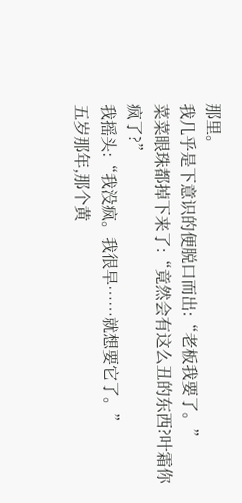那里。
我几乎是下意识的便脱口而出:“老板我要了。”
菜菜眼珠都掉下来了:“竟然会有这么丑的东西?叶霜你疯了?”
我摇头:“我没疯。我很早……就想要它了。”
五岁那年,那个黄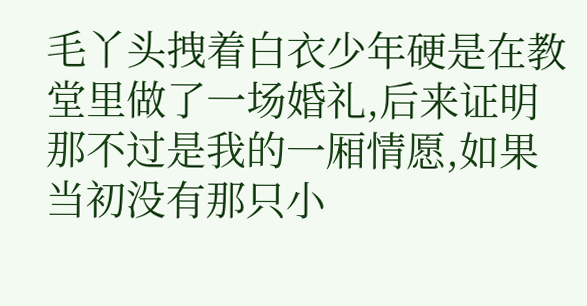毛丫头拽着白衣少年硬是在教堂里做了一场婚礼,后来证明那不过是我的一厢情愿,如果当初没有那只小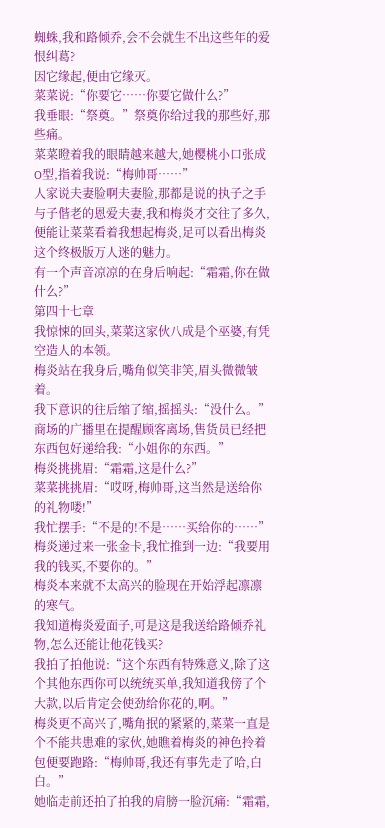蜘蛛,我和路倾乔,会不会就生不出这些年的爱恨纠葛?
因它缘起,便由它缘灭。
菜菜说:“你要它……你要它做什么?”
我垂眼:“祭奠。”祭奠你给过我的那些好,那些痛。
菜菜瞪着我的眼睛越来越大,她樱桃小口张成O型,指着我说:“梅帅哥……”
人家说夫妻脸啊夫妻脸,那都是说的执子之手与子偕老的恩爱夫妻,我和梅炎才交往了多久,便能让菜菜看着我想起梅炎,足可以看出梅炎这个终极版万人迷的魅力。
有一个声音凉凉的在身后响起:“霜霜,你在做什么?”
第四十七章
我惊悚的回头,菜菜这家伙八成是个巫婆,有凭空造人的本领。
梅炎站在我身后,嘴角似笑非笑,眉头微微皱着。
我下意识的往后缩了缩,摇摇头:“没什么。”
商场的广播里在提醒顾客离场,售货员已经把东西包好递给我:“小姐你的东西。”
梅炎挑挑眉:“霜霜,这是什么?”
菜菜挑挑眉:“哎呀,梅帅哥,这当然是送给你的礼物喽!”
我忙摆手:“不是的!不是……买给你的……”
梅炎递过来一张金卡,我忙推到一边:“我要用我的钱买,不要你的。”
梅炎本来就不太高兴的脸现在开始浮起凛凛的寒气。
我知道梅炎爱面子,可是这是我送给路倾乔礼物,怎么还能让他花钱买?
我拍了拍他说:“这个东西有特殊意义,除了这个其他东西你可以统统买单,我知道我傍了个大款,以后肯定会使劲给你花的,啊。”
梅炎更不高兴了,嘴角抿的紧紧的,菜菜一直是个不能共患难的家伙,她瞧着梅炎的神色拎着包便要跑路:“梅帅哥,我还有事先走了哈,白白。”
她临走前还拍了拍我的肩膀一脸沉痛:“霜霜,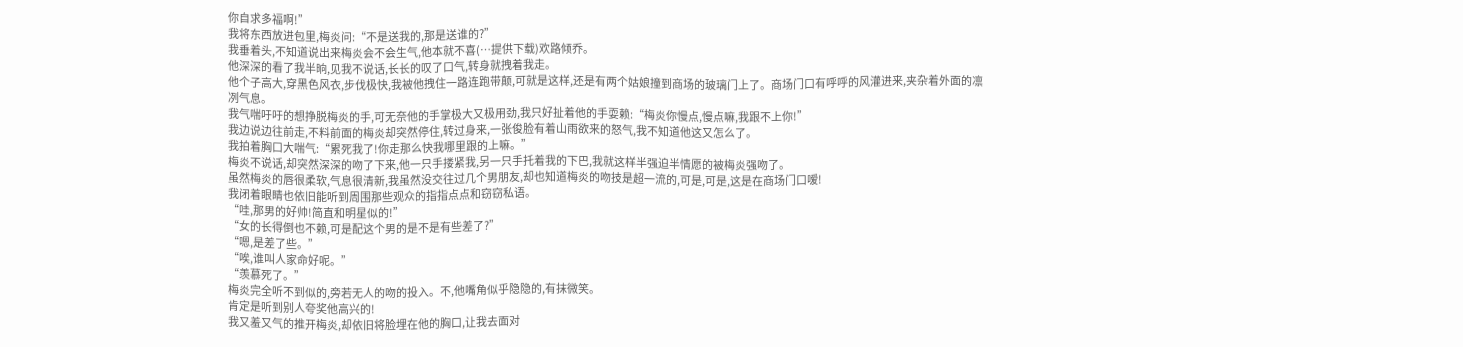你自求多福啊!”
我将东西放进包里,梅炎问:“不是送我的,那是送谁的?”
我垂着头,不知道说出来梅炎会不会生气,他本就不喜(…提供下载)欢路倾乔。
他深深的看了我半晌,见我不说话,长长的叹了口气,转身就拽着我走。
他个子高大,穿黑色风衣,步伐极快,我被他拽住一路连跑带颠,可就是这样,还是有两个姑娘撞到商场的玻璃门上了。商场门口有呼呼的风灌进来,夹杂着外面的凛冽气息。
我气喘吁吁的想挣脱梅炎的手,可无奈他的手掌极大又极用劲,我只好扯着他的手耍赖:“梅炎你慢点,慢点嘛,我跟不上你!”
我边说边往前走,不料前面的梅炎却突然停住,转过身来,一张俊脸有着山雨欲来的怒气,我不知道他这又怎么了。
我拍着胸口大喘气:“累死我了!你走那么快我哪里跟的上嘛。”
梅炎不说话,却突然深深的吻了下来,他一只手搂紧我,另一只手托着我的下巴,我就这样半强迫半情愿的被梅炎强吻了。
虽然梅炎的唇很柔软,气息很清新,我虽然没交往过几个男朋友,却也知道梅炎的吻技是超一流的,可是,可是,这是在商场门口嗳!
我闭着眼睛也依旧能听到周围那些观众的指指点点和窃窃私语。
“哇,那男的好帅!简直和明星似的!”
“女的长得倒也不赖,可是配这个男的是不是有些差了?”
“嗯,是差了些。”
“唉,谁叫人家命好呢。”
“羡慕死了。”
梅炎完全听不到似的,旁若无人的吻的投入。不,他嘴角似乎隐隐的,有抹微笑。
肯定是听到别人夸奖他高兴的!
我又羞又气的推开梅炎,却依旧将脸埋在他的胸口,让我去面对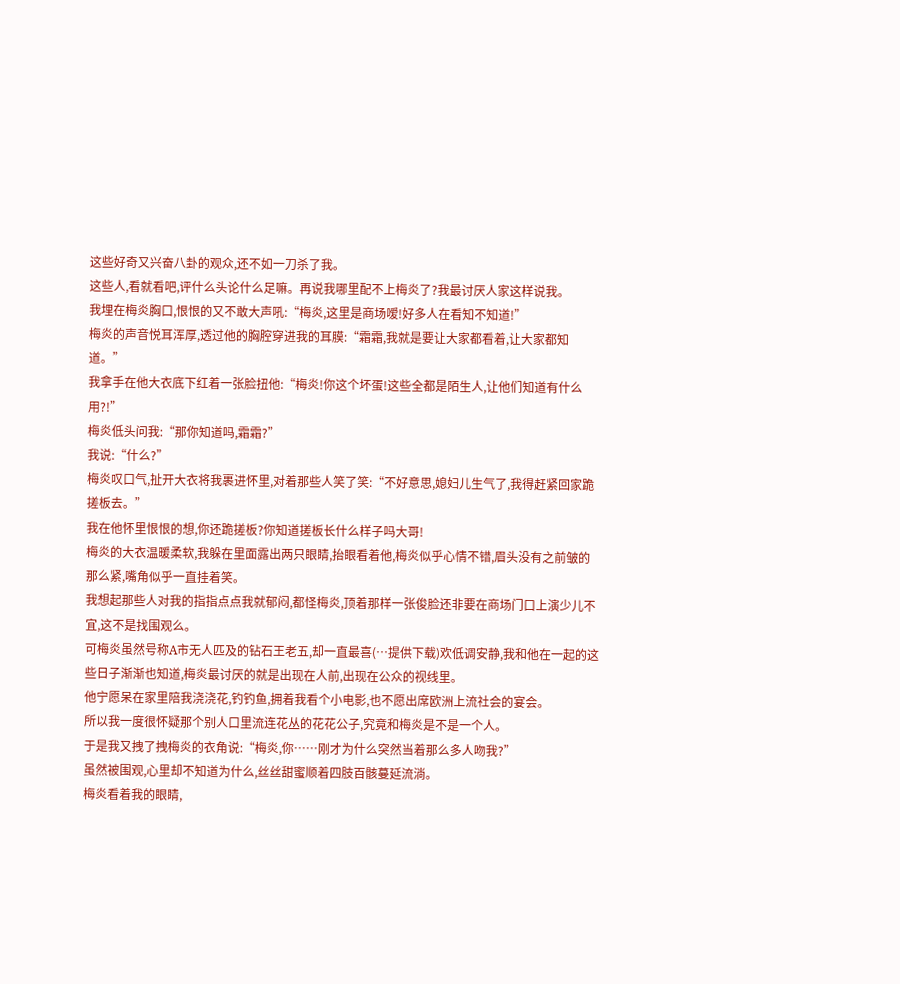这些好奇又兴奋八卦的观众,还不如一刀杀了我。
这些人,看就看吧,评什么头论什么足嘛。再说我哪里配不上梅炎了?我最讨厌人家这样说我。
我埋在梅炎胸口,恨恨的又不敢大声吼:“梅炎,这里是商场嗳!好多人在看知不知道!”
梅炎的声音悦耳浑厚,透过他的胸腔穿进我的耳膜:“霜霜,我就是要让大家都看着,让大家都知道。”
我拿手在他大衣底下红着一张脸扭他:“梅炎!你这个坏蛋!这些全都是陌生人,让他们知道有什么用?!”
梅炎低头问我:“那你知道吗,霜霜?”
我说:“什么?”
梅炎叹口气,扯开大衣将我裹进怀里,对着那些人笑了笑:“不好意思,媳妇儿生气了,我得赶紧回家跪搓板去。”
我在他怀里恨恨的想,你还跪搓板?你知道搓板长什么样子吗大哥!
梅炎的大衣温暖柔软,我躲在里面露出两只眼睛,抬眼看着他,梅炎似乎心情不错,眉头没有之前皱的那么紧,嘴角似乎一直挂着笑。
我想起那些人对我的指指点点我就郁闷,都怪梅炎,顶着那样一张俊脸还非要在商场门口上演少儿不宜,这不是找围观么。
可梅炎虽然号称A市无人匹及的钻石王老五,却一直最喜(…提供下载)欢低调安静,我和他在一起的这些日子渐渐也知道,梅炎最讨厌的就是出现在人前,出现在公众的视线里。
他宁愿呆在家里陪我浇浇花,钓钓鱼,拥着我看个小电影,也不愿出席欧洲上流社会的宴会。
所以我一度很怀疑那个别人口里流连花丛的花花公子,究竟和梅炎是不是一个人。
于是我又拽了拽梅炎的衣角说:“梅炎,你……刚才为什么突然当着那么多人吻我?”
虽然被围观,心里却不知道为什么,丝丝甜蜜顺着四肢百骸蔓延流淌。
梅炎看着我的眼睛,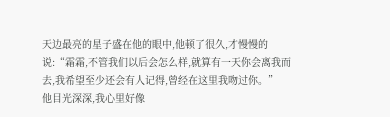天边最亮的星子盛在他的眼中,他顿了很久,才慢慢的说:“霜霜,不管我们以后会怎么样,就算有一天你会离我而去,我希望至少还会有人记得,曾经在这里我吻过你。”
他目光深深,我心里好像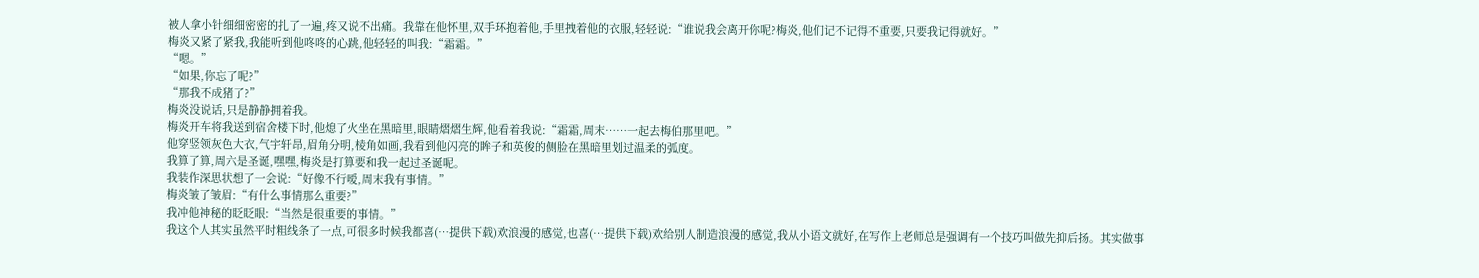被人拿小针细细密密的扎了一遍,疼又说不出痛。我靠在他怀里,双手环抱着他,手里拽着他的衣服,轻轻说:“谁说我会离开你呢?梅炎,他们记不记得不重要,只要我记得就好。”
梅炎又紧了紧我,我能听到他咚咚的心跳,他轻轻的叫我:“霜霜。”
“嗯。”
“如果,你忘了呢?”
“那我不成猪了?”
梅炎没说话,只是静静拥着我。
梅炎开车将我送到宿舍楼下时,他熄了火坐在黑暗里,眼睛熠熠生辉,他看着我说:“霜霜,周末……一起去梅伯那里吧。”
他穿竖领灰色大衣,气宇轩昂,眉角分明,棱角如画,我看到他闪亮的眸子和英俊的侧脸在黑暗里划过温柔的弧度。
我算了算,周六是圣诞,嘿嘿,梅炎是打算要和我一起过圣诞呢。
我装作深思状想了一会说:“好像不行嗳,周末我有事情。”
梅炎皱了皱眉:“有什么事情那么重要?”
我冲他神秘的眨眨眼:“当然是很重要的事情。”
我这个人其实虽然平时粗线条了一点,可很多时候我都喜(…提供下载)欢浪漫的感觉,也喜(…提供下载)欢给别人制造浪漫的感觉,我从小语文就好,在写作上老师总是强调有一个技巧叫做先抑后扬。其实做事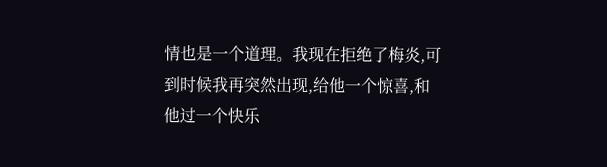情也是一个道理。我现在拒绝了梅炎,可到时候我再突然出现,给他一个惊喜,和他过一个快乐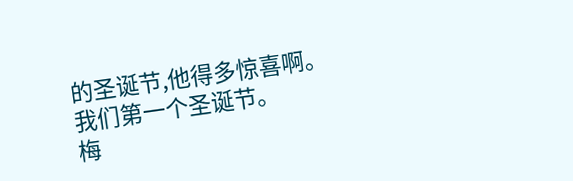的圣诞节,他得多惊喜啊。
我们第一个圣诞节。
梅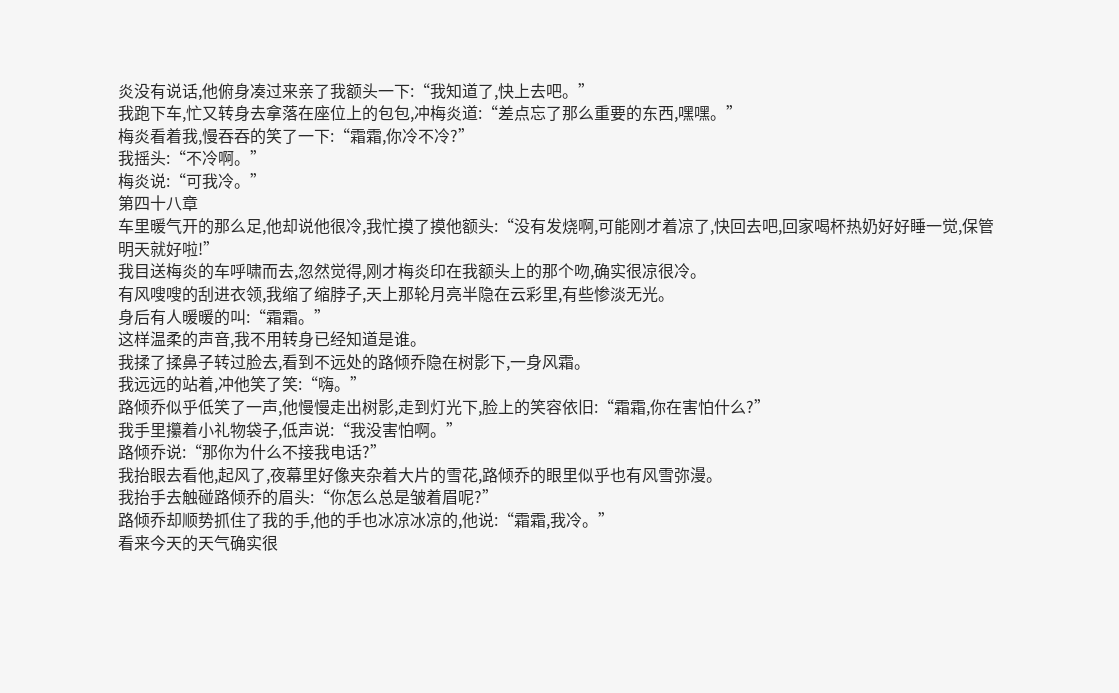炎没有说话,他俯身凑过来亲了我额头一下:“我知道了,快上去吧。”
我跑下车,忙又转身去拿落在座位上的包包,冲梅炎道:“差点忘了那么重要的东西,嘿嘿。”
梅炎看着我,慢吞吞的笑了一下:“霜霜,你冷不冷?”
我摇头:“不冷啊。”
梅炎说:“可我冷。”
第四十八章
车里暖气开的那么足,他却说他很冷,我忙摸了摸他额头:“没有发烧啊,可能刚才着凉了,快回去吧,回家喝杯热奶好好睡一觉,保管明天就好啦!”
我目送梅炎的车呼啸而去,忽然觉得,刚才梅炎印在我额头上的那个吻,确实很凉很冷。
有风嗖嗖的刮进衣领,我缩了缩脖子,天上那轮月亮半隐在云彩里,有些惨淡无光。
身后有人暖暖的叫:“霜霜。”
这样温柔的声音,我不用转身已经知道是谁。
我揉了揉鼻子转过脸去,看到不远处的路倾乔隐在树影下,一身风霜。
我远远的站着,冲他笑了笑:“嗨。”
路倾乔似乎低笑了一声,他慢慢走出树影,走到灯光下,脸上的笑容依旧:“霜霜,你在害怕什么?”
我手里攥着小礼物袋子,低声说:“我没害怕啊。”
路倾乔说:“那你为什么不接我电话?”
我抬眼去看他,起风了,夜幕里好像夹杂着大片的雪花,路倾乔的眼里似乎也有风雪弥漫。
我抬手去触碰路倾乔的眉头:“你怎么总是皱着眉呢?”
路倾乔却顺势抓住了我的手,他的手也冰凉冰凉的,他说:“霜霜,我冷。”
看来今天的天气确实很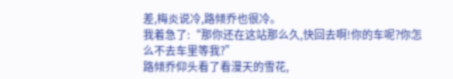差,梅炎说冷,路倾乔也很冷。
我着急了:“那你还在这站那么久,快回去啊!你的车呢?你怎么不去车里等我?”
路倾乔仰头看了看漫天的雪花,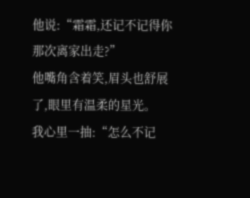他说:“霜霜,还记不记得你那次离家出走?”
他嘴角含着笑,眉头也舒展了,眼里有温柔的星光。
我心里一抽:“怎么不记